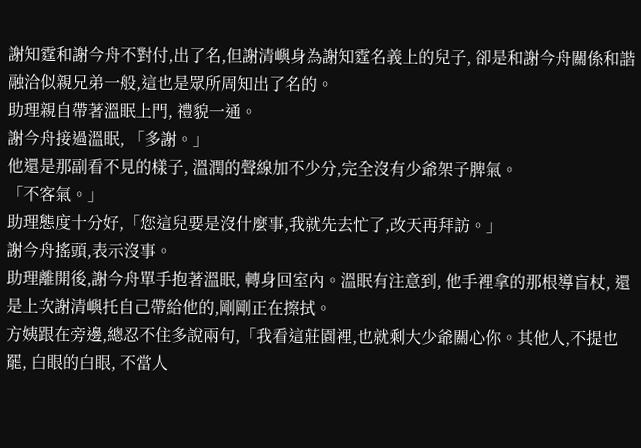謝知霆和謝今舟不對付,出了名,但謝清嶼身為謝知霆名義上的兒子, 卻是和謝今舟關係和諧融洽似親兄弟一般,這也是眾所周知出了名的。
助理親自帶著溫眠上門, 禮貌一通。
謝今舟接過溫眠, 「多謝。」
他還是那副看不見的樣子, 溫潤的聲線加不少分,完全沒有少爺架子脾氣。
「不客氣。」
助理態度十分好,「您這兒要是沒什麼事,我就先去忙了,改天再拜訪。」
謝今舟搖頭,表示沒事。
助理離開後,謝今舟單手抱著溫眠, 轉身回室內。溫眠有注意到, 他手裡拿的那根導盲杖, 還是上次謝清嶼托自己帶給他的,剛剛正在擦拭。
方姨跟在旁邊,總忍不住多說兩句,「我看這莊園裡,也就剩大少爺關心你。其他人,不提也罷, 白眼的白眼, 不當人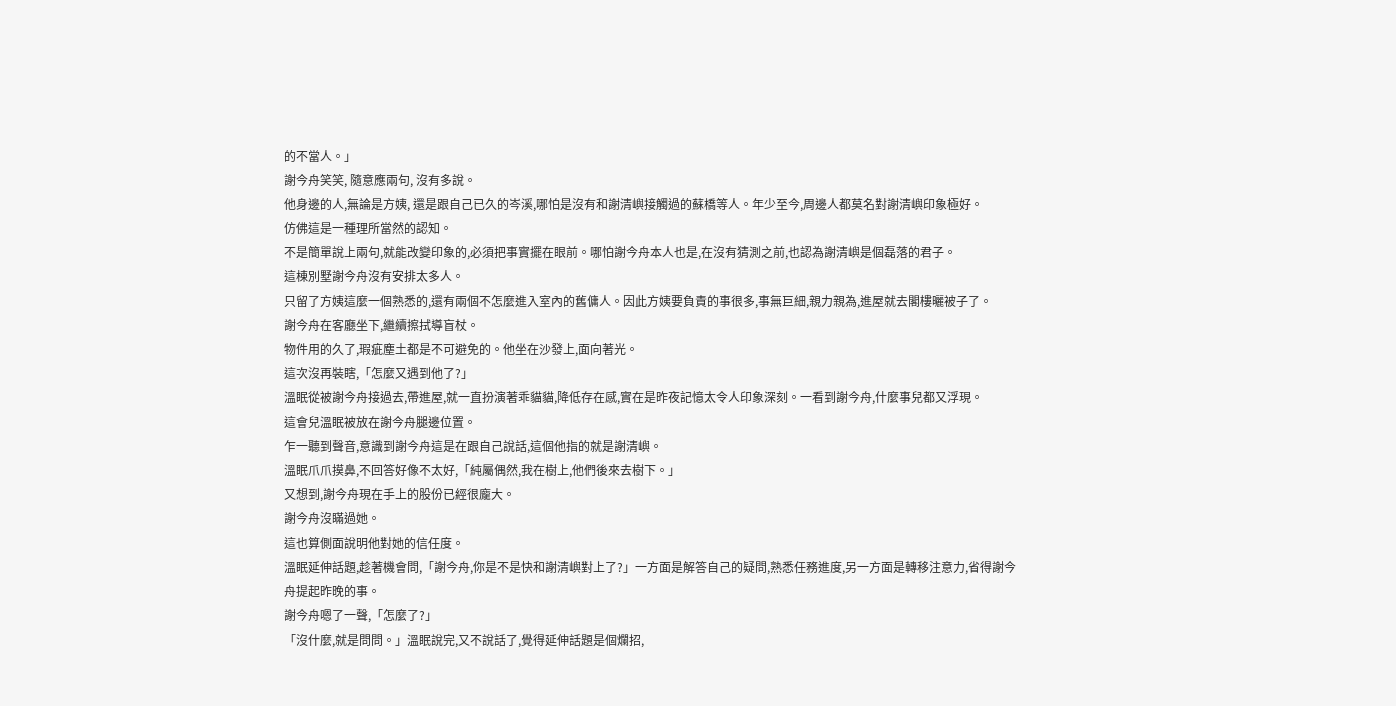的不當人。」
謝今舟笑笑, 隨意應兩句, 沒有多說。
他身邊的人,無論是方姨, 還是跟自己已久的岑溪,哪怕是沒有和謝清嶼接觸過的蘇橋等人。年少至今,周邊人都莫名對謝清嶼印象極好。
仿佛這是一種理所當然的認知。
不是簡單說上兩句,就能改變印象的,必須把事實擺在眼前。哪怕謝今舟本人也是,在沒有猜測之前,也認為謝清嶼是個磊落的君子。
這棟別墅謝今舟沒有安排太多人。
只留了方姨這麼一個熟悉的,還有兩個不怎麼進入室內的舊傭人。因此方姨要負責的事很多,事無巨細,親力親為,進屋就去閣樓曬被子了。
謝今舟在客廳坐下,繼續擦拭導盲杖。
物件用的久了,瑕疵塵土都是不可避免的。他坐在沙發上,面向著光。
這次沒再裝瞎,「怎麼又遇到他了?」
溫眠從被謝今舟接過去,帶進屋,就一直扮演著乖貓貓,降低存在感,實在是昨夜記憶太令人印象深刻。一看到謝今舟,什麼事兒都又浮現。
這會兒溫眠被放在謝今舟腿邊位置。
乍一聽到聲音,意識到謝今舟這是在跟自己說話,這個他指的就是謝清嶼。
溫眠爪爪摸鼻,不回答好像不太好,「純屬偶然,我在樹上,他們後來去樹下。」
又想到,謝今舟現在手上的股份已經很龐大。
謝今舟沒瞞過她。
這也算側面說明他對她的信任度。
溫眠延伸話題,趁著機會問,「謝今舟,你是不是快和謝清嶼對上了?」一方面是解答自己的疑問,熟悉任務進度,另一方面是轉移注意力,省得謝今舟提起昨晚的事。
謝今舟嗯了一聲,「怎麼了?」
「沒什麼,就是問問。」溫眠說完,又不說話了,覺得延伸話題是個爛招,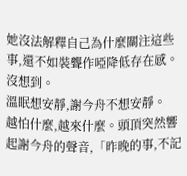她沒法解釋自己為什麼關注這些事,還不如裝聾作啞降低存在感。
沒想到。
溫眠想安靜,謝今舟不想安靜。
越怕什麼,越來什麼。頭頂突然響起謝今舟的聲音,「昨晚的事,不記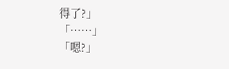得了?」
「……」
「嗯?」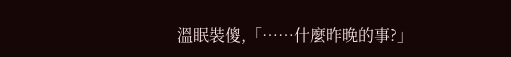溫眠裝傻,「……什麼昨晚的事?」